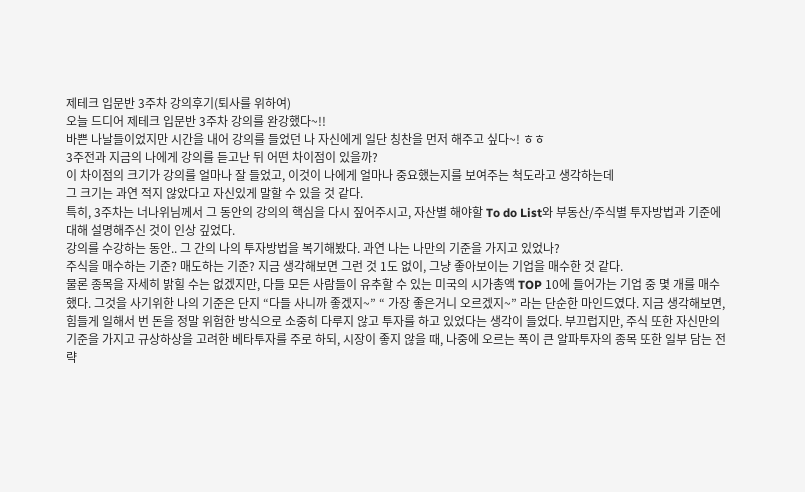제테크 입문반 3주차 강의후기(퇴사를 위하여)
오늘 드디어 제테크 입문반 3주차 강의를 완강했다~!!
바쁜 나날들이었지만 시간을 내어 강의를 들었던 나 자신에게 일단 칭찬을 먼저 해주고 싶다~! ㅎㅎ
3주전과 지금의 나에게 강의를 듣고난 뒤 어떤 차이점이 있을까?
이 차이점의 크기가 강의를 얼마나 잘 들었고, 이것이 나에게 얼마나 중요했는지를 보여주는 척도라고 생각하는데
그 크기는 과연 적지 않았다고 자신있게 말할 수 있을 것 같다.
특히, 3주차는 너나위님께서 그 동안의 강의의 핵심을 다시 짚어주시고, 자산별 해야할 To do List와 부동산/주식별 투자방법과 기준에 대해 설명해주신 것이 인상 깊었다.
강의를 수강하는 동안.. 그 간의 나의 투자방법을 복기해봤다. 과연 나는 나만의 기준을 가지고 있었나?
주식을 매수하는 기준? 매도하는 기준? 지금 생각해보면 그런 것 1도 없이, 그냥 좋아보이는 기업을 매수한 것 같다.
물론 종목을 자세히 밝힐 수는 없겠지만, 다들 모든 사람들이 유추할 수 있는 미국의 시가총액 TOP 10에 들어가는 기업 중 몇 개를 매수했다. 그것을 사기위한 나의 기준은 단지 “다들 사니까 좋겠지~” “ 가장 좋은거니 오르겠지~” 라는 단순한 마인드였다. 지금 생각해보면, 힘들게 일해서 번 돈을 정말 위험한 방식으로 소중히 다루지 않고 투자를 하고 있었다는 생각이 들었다. 부끄럽지만, 주식 또한 자신만의 기준을 가지고 규상하상을 고려한 베타투자를 주로 하되, 시장이 좋지 않을 때, 나중에 오르는 폭이 큰 알파투자의 종목 또한 일부 담는 전략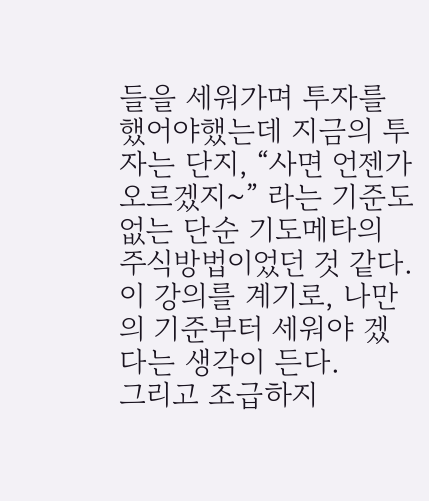들을 세워가며 투자를 했어야했는데 지금의 투자는 단지, “사면 언젠가 오르겠지~” 라는 기준도 없는 단순 기도메타의 주식방법이었던 것 같다.
이 강의를 계기로, 나만의 기준부터 세워야 겠다는 생각이 든다.
그리고 조급하지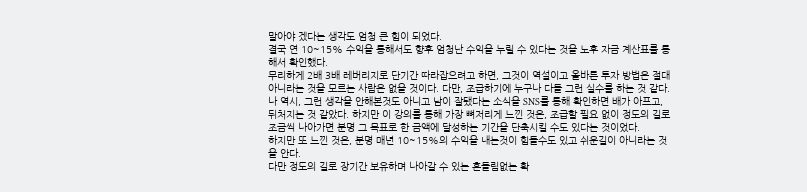말아야 겠다는 생각도 엄청 큰 힘이 되었다.
결국 연 10~15% 수익을 통해서도 향후 엄청난 수익을 누릴 수 있다는 것을 노후 자금 계산표를 통해서 확인했다.
무리하게 2배 3배 레버리지로 단기간 따라잡으려고 하면, 그것이 역설이고 올바른 투자 방법은 절대 아니라는 것을 모르는 사람은 없을 것이다. 다만, 조급하기에 누구나 다들 그런 실수를 하는 것 같다.
나 역시, 그런 생각을 안해본것도 아니고 남이 잘됐다는 소식을 SNS를 통해 확인하면 배가 아프고, 뒤처지는 것 같았다. 하지만 이 강의를 통해 가장 뼈저리게 느낀 것은, 조급할 필요 없이 정도의 길로 조금씩 나아가면 분명 그 목표로 한 금액에 달성하는 기간을 단축시킬 수도 있다는 것이었다.
하지만 또 느낀 것은, 분명 매년 10~15%의 수익을 내는것이 힘들수도 있고 쉬운길이 아니라는 것을 안다.
다만 정도의 길로 장기간 보유하며 나아갈 수 있는 흔들림없는 확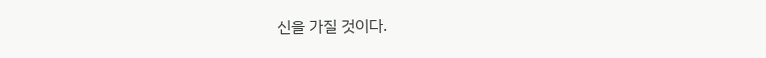신을 가질 것이다.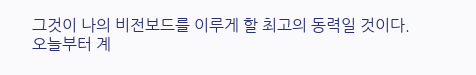그것이 나의 비전보드를 이루게 할 최고의 동력일 것이다.
오늘부터 계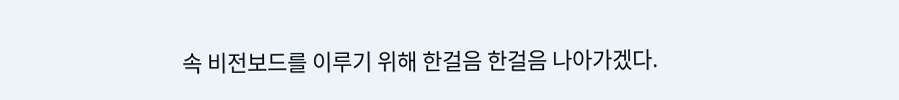속 비전보드를 이루기 위해 한걸음 한걸음 나아가겠다.